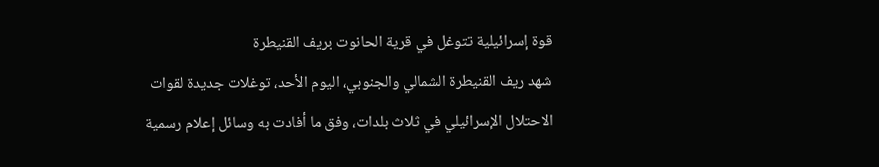قوة إسرائيلية تتوغل في قرية الحانوت بريف القنيطرة
شهد ريف القنيطرة الشمالي والجنوبي، اليوم الأحد، توغلات جديدة لقوات الاحتلال الإسرائيلي في ثلاث بلدات، وفق ما أفادت به وسائل إعلام رسمية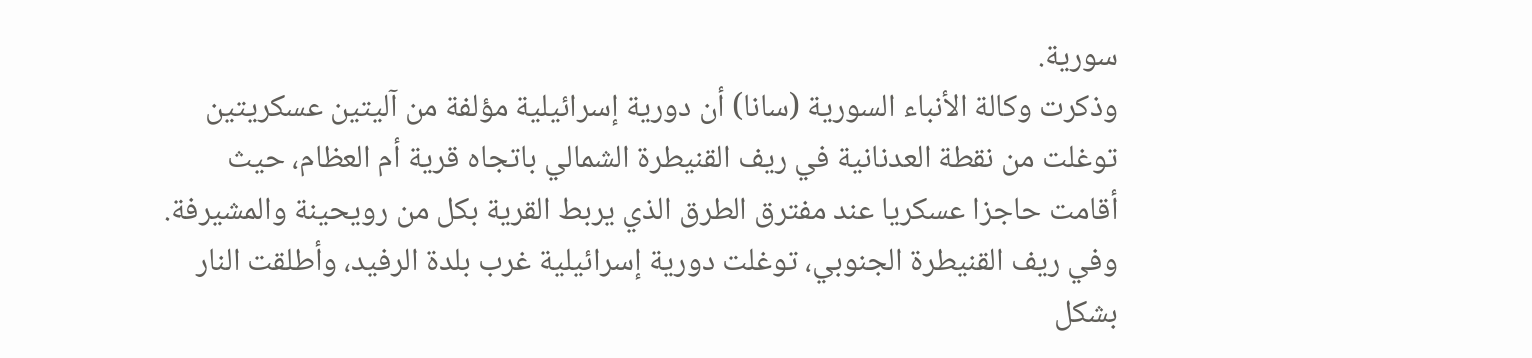سورية.
وذكرت وكالة الأنباء السورية (سانا) أن دورية إسرائيلية مؤلفة من آليتين عسكريتين توغلت من نقطة العدنانية في ريف القنيطرة الشمالي باتجاه قرية أم العظام، حيث أقامت حاجزا عسكريا عند مفترق الطرق الذي يربط القرية بكل من رويحينة والمشيرفة.
وفي ريف القنيطرة الجنوبي، توغلت دورية إسرائيلية غرب بلدة الرفيد، وأطلقت النار بشكل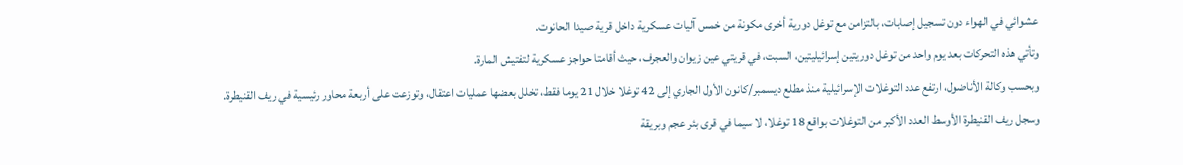عشوائي في الهواء دون تسجيل إصابات، بالتزامن مع توغل دورية أخرى مكونة من خمس آليات عسكرية داخل قرية صيدا الحانوت.
وتأتي هذه التحركات بعد يوم واحد من توغل دوريتين إسرائيليتين، السبت، في قريتي عين زيوان والعجرف، حيث أقامتا حواجز عسكرية لتفتيش المارة.
وبحسب وكالة الأناضول، ارتفع عدد التوغلات الإسرائيلية منذ مطلع ديسمبر/كانون الأول الجاري إلى 42 توغلا خلال 21 يوما فقط، تخلل بعضها عمليات اعتقال، وتوزعت على أربعة محاور رئيسية في ريف القنيطرة.
وسجل ريف القنيطرة الأوسط العدد الأكبر من التوغلات بواقع 18 توغلا، لا سيما في قرى بئر عجم وبريقة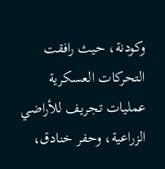وكودنة، حيث رافقت التحركات العسكرية عمليات تجريف للأراضي الزراعية، وحفر خنادق،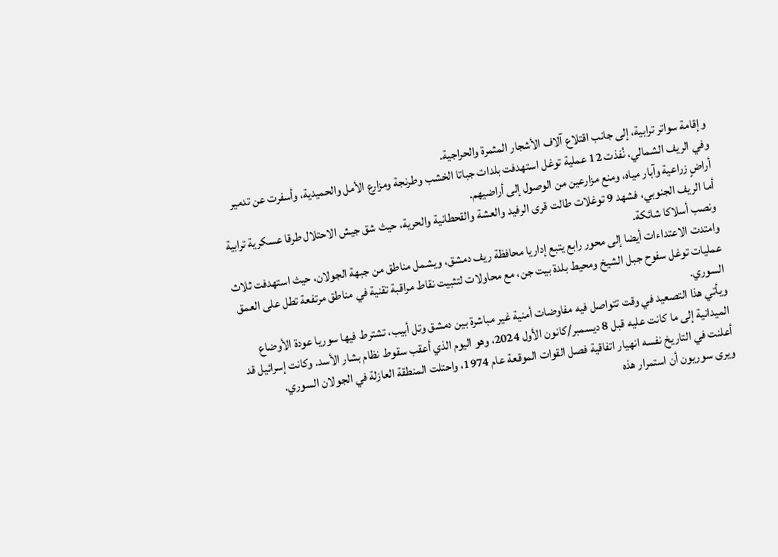وإقامة سواتر ترابية، إلى جانب اقتلاع آلاف الأشجار المثمرة والحراجية.
وفي الريف الشمالي، نُفذت 12 عملية توغل استهدفت بلدات جباتا الخشب وطرنجة ومزارع الأمل والحميدية، وأسفرت عن تدمير أراضٍ زراعية وآبار مياه، ومنع مزارعين من الوصول إلى أراضيهم.
أما الريف الجنوبي، فشهد 9 توغلات طالت قرى الرفيد والعشة والقحطانية والحرية، حيث شق جيش الاحتلال طرقا عسكرية ترابية ونصب أسلاكا شائكة.
وامتدت الاعتداءات أيضا إلى محور رابع يتبع إداريا محافظة ريف دمشق، ويشمل مناطق من جبهة الجولان، حيث استهدفت ثلاث عمليات توغل سفوح جبل الشيخ ومحيط بلدة بيت جن، مع محاولات لتثبيت نقاط مراقبة تقنية في مناطق مرتفعة تطل على العمق السوري.
ويأتي هذا التصعيد في وقت تتواصل فيه مفاوضات أمنية غير مباشرة بين دمشق وتل أبيب، تشترط فيها سوريا عودة الأوضاع الميدانية إلى ما كانت عليه قبل 8 ديسمبر/كانون الأول 2024، وهو اليوم الذي أعقب سقوط نظام بشار الأسد. وكانت إسرائيل قد أعلنت في التاريخ نفسه انهيار اتفاقية فصل القوات الموقعة عام 1974، واحتلت المنطقة العازلة في الجولان السوري.
ويرى سوريون أن استمرار هذه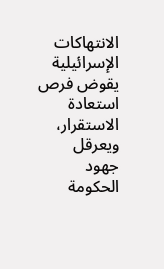الانتهاكات الإسرائيلية يقوض فرص استعادة الاستقرار، ويعرقل جهود الحكومة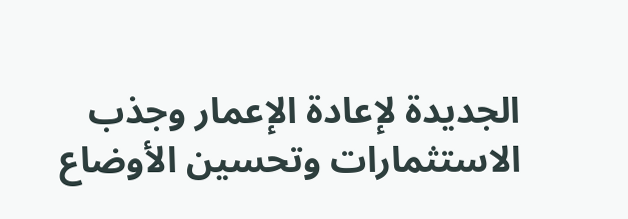الجديدة لإعادة الإعمار وجذب الاستثمارات وتحسين الأوضاع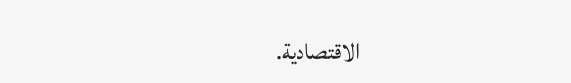الاقتصادية.